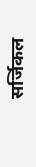सर्जिकल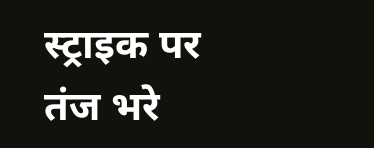स्ट्राइक पर तंज भरे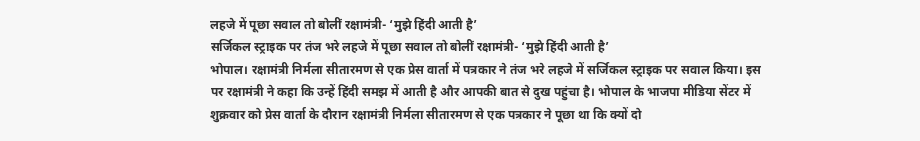लहजे में पूछा सवाल तो बोलीं रक्षामंत्री- ‘मुझे हिंदी आती है’
सर्जिकल स्ट्राइक पर तंज भरे लहजे में पूछा सवाल तो बोलीं रक्षामंत्री- ‘मुझे हिंदी आती है’
भोपाल। रक्षामंत्री निर्मला सीतारमण से एक प्रेस वार्ता में पत्रकार ने तंज भरे लहजे में सर्जिकल स्ट्राइक पर सवाल किया। इस पर रक्षामंत्री ने कहा कि उन्हें हिंदी समझ में आती है और आपकी बात से दुख पहुंचा है। भोपाल के भाजपा मीडिया सेंटर में शुक्रवार को प्रेस वार्ता के दौरान रक्षामंत्री निर्मला सीतारमण से एक पत्रकार ने पूछा था कि क्यों दो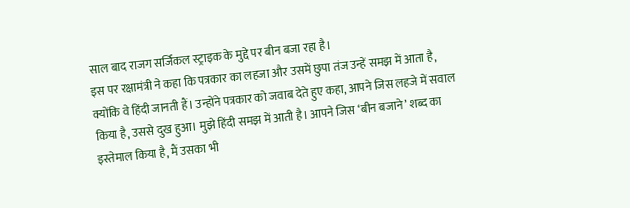साल बाद राजग सर्जिकल स्ट्राइक के मुद्दे पर बीन बजा रहा है।
इस पर रक्षामंत्री ने कहा कि पत्रकार का लहजा और उसमें छुपा तंज उन्हें समझ में आता है, क्योंकि वे हिंदी जानती हैं। उन्होंने पत्रकार को जवाब देते हुए कहा, आपने जिस लहजे में सवाल किया है, उससे दुख हुआ। मुझे हिंदी समझ में आती है। आपने जिस ‘बीन बजाने’ शब्द का इस्तेमाल किया है, मैं उसका भी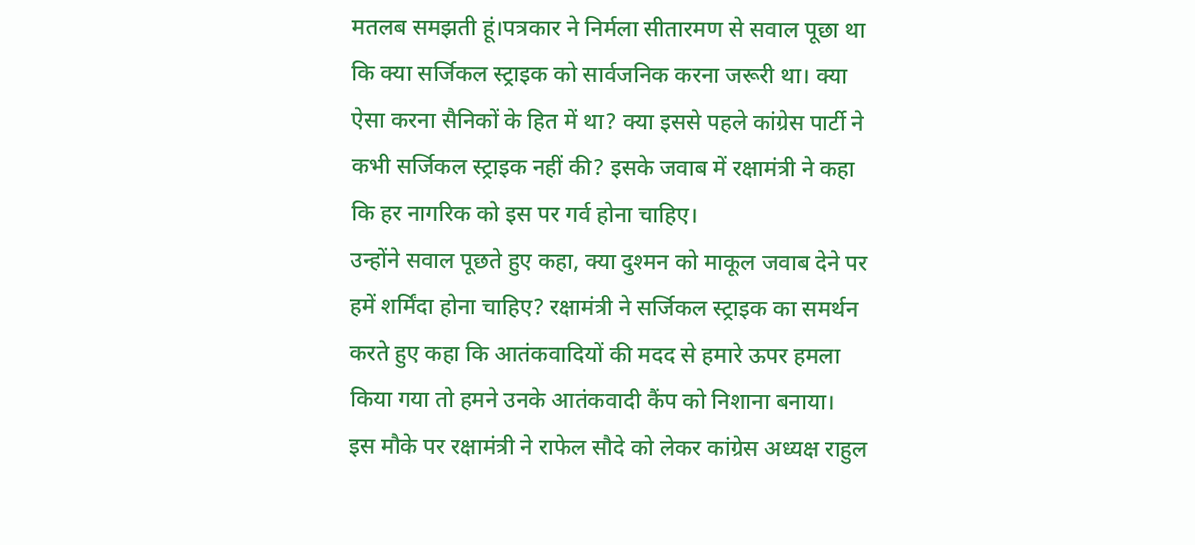मतलब समझती हूं।पत्रकार ने निर्मला सीतारमण से सवाल पूछा था कि क्या सर्जिकल स्ट्राइक को सार्वजनिक करना जरूरी था। क्या ऐसा करना सैनिकों के हित में था? क्या इससे पहले कांग्रेस पार्टी ने कभी सर्जिकल स्ट्राइक नहीं की? इसके जवाब में रक्षामंत्री ने कहा कि हर नागरिक को इस पर गर्व होना चाहिए।
उन्होंने सवाल पूछते हुए कहा, क्या दुश्मन को माकूल जवाब देने पर हमें शर्मिंदा होना चाहिए? रक्षामंत्री ने सर्जिकल स्ट्राइक का समर्थन करते हुए कहा कि आतंकवादियों की मदद से हमारे ऊपर हमला किया गया तो हमने उनके आतंकवादी कैंप को निशाना बनाया।
इस मौके पर रक्षामंत्री ने राफेल सौदे को लेकर कांग्रेस अध्यक्ष राहुल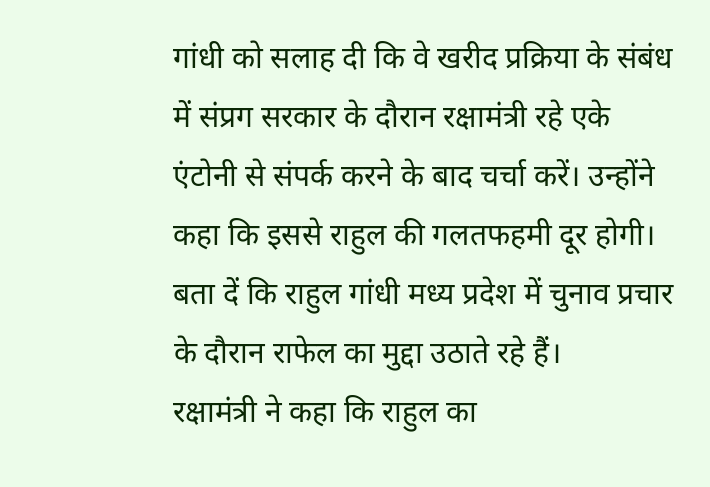गांधी को सलाह दी कि वे खरीद प्रक्रिया के संबंध में संप्रग सरकार के दौरान रक्षामंत्री रहे एके एंटोनी से संपर्क करने के बाद चर्चा करें। उन्होंने कहा कि इससे राहुल की गलतफहमी दूर होगी। बता दें कि राहुल गांधी मध्य प्रदेश में चुनाव प्रचार के दौरान राफेल का मुद्दा उठाते रहे हैं।
रक्षामंत्री ने कहा कि राहुल का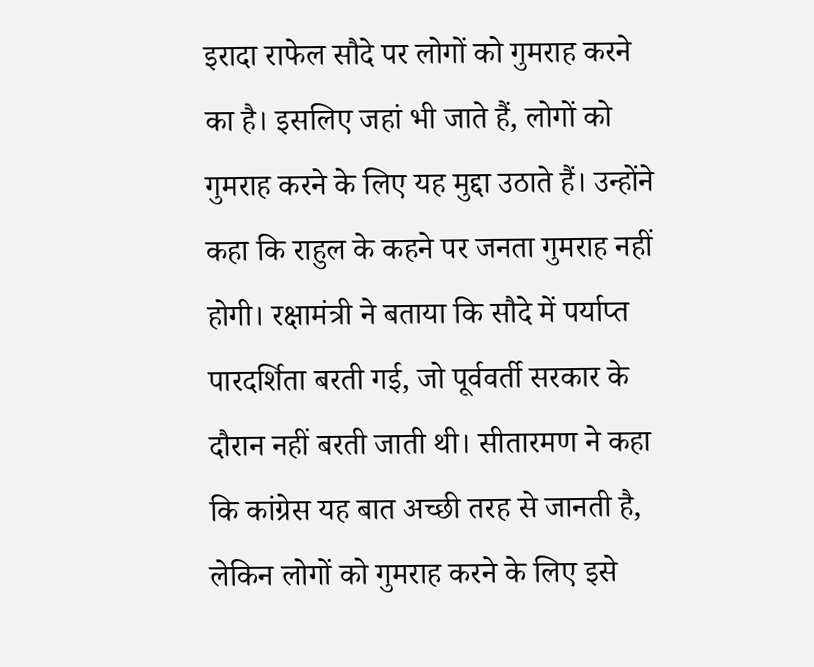इरादा राफेल सौदे पर लोगों को गुमराह करने का है। इसलिए जहां भी जाते हैं, लोगों को गुमराह करने के लिए यह मुद्दा उठाते हैं। उन्होंने कहा कि राहुल के कहने पर जनता गुमराह नहीं होगी। रक्षामंत्री ने बताया कि सौदे में पर्याप्त पारदर्शिता बरती गई, जो पूर्ववर्ती सरकार के दौरान नहीं बरती जाती थी। सीतारमण ने कहा कि कांग्रेस यह बात अच्छी तरह से जानती है, लेकिन लोगों को गुमराह करने के लिए इसे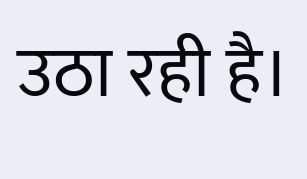उठा रही है।